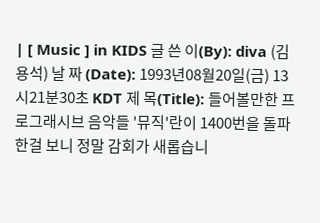| [ Music ] in KIDS 글 쓴 이(By): diva (김용석) 날 짜 (Date): 1993년08월20일(금) 13시21분30초 KDT 제 목(Title): 들어볼만한 프로그래시브 음악들 '뮤직'란이 1400번을 돌파한걸 보니 정말 감회가 새롭습니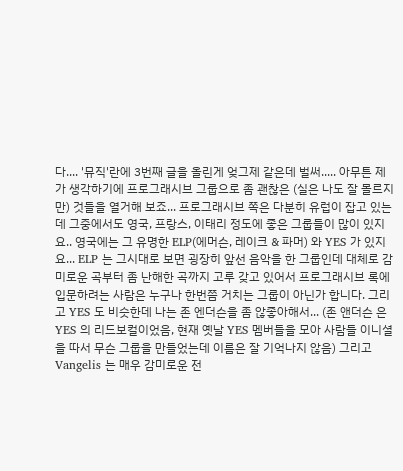다.... '뮤직'란에 3번째 글을 올린게 엊그제 같은데 벌써..... 아무튼 제가 생각하기에 프로그래시브 그룹으로 좀 괜찮은 (실은 나도 잘 몰르지만) 것들을 열거해 보죠... 프로그래시브 쪽은 다분히 유럽이 잡고 있는데 그중에서도 영국, 프랑스, 이태리 정도에 좋은 그룹들이 많이 있지요.. 영국에는 그 유명한 ELP(에머슨, 레이크 & 파머) 와 YES 가 있지요... ELP 는 그시대로 보면 굉장히 앞선 음악을 한 그룹인데 대체로 감미로운 곡부터 좀 난해한 곡까지 고루 갖고 있어서 프로그래시브 록에 입문하려는 사람은 누구나 한번쯤 거치는 그룹이 아닌가 합니다. 그리고 YES 도 비슷한데 나는 존 엔더슨을 좀 않좋아해서... (존 앤더슨 은 YES 의 리드보컬이었음, 현재 옛날 YES 멤버들을 모아 사람들 이니셜을 따서 무슨 그룹을 만들었는데 이름은 잘 기억나지 않음) 그리고 Vangelis 는 매우 감미로운 전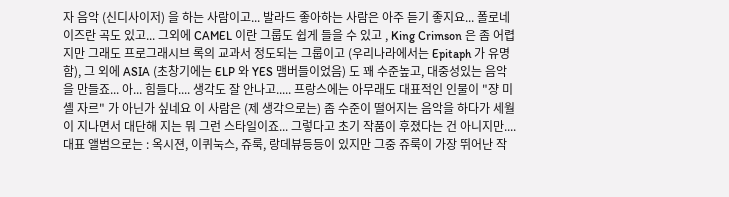자 음악 (신디사이저) 을 하는 사람이고... 발라드 좋아하는 사람은 아주 듣기 좋지요... 폴로네이즈란 곡도 있고... 그외에 CAMEL 이란 그룹도 쉽게 들을 수 있고 , King Crimson 은 좀 어렵지만 그래도 프로그래시브 록의 교과서 정도되는 그룹이고 (우리나라에서는 Epitaph 가 유명함), 그 외에 ASIA (초창기에는 ELP 와 YES 맴버들이었음) 도 꽤 수준높고, 대중성있는 음악을 만들죠... 아... 힘들다.... 생각도 잘 안나고..... 프랑스에는 아무래도 대표적인 인물이 "쟝 미셸 자르" 가 아닌가 싶네요 이 사람은 (제 생각으로는) 좀 수준이 떨어지는 음악을 하다가 세월이 지나면서 대단해 지는 뭐 그런 스타일이죠... 그렇다고 초기 작품이 후졌다는 건 아니지만.... 대표 앨범으로는 : 옥시젼, 이퀴눅스, 쥬룩, 랑데뷰등등이 있지만 그중 쥬룩이 가장 뛰어난 작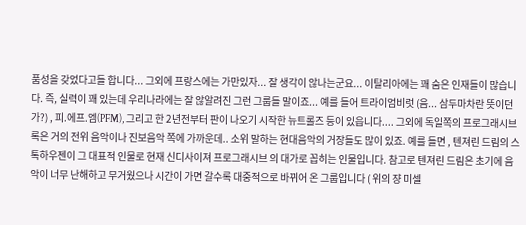품성을 갖었다고들 합니다... 그외에 프랑스에는 가만있자... 잘 생각이 않나는군요... 이탈리아에는 꽤 숨은 인재들이 많습니다. 즉, 실력이 꽤 있는데 우리나라에는 잘 않알려진 그런 그룹들 말이죠... 예를 들어 트라이엄비럿 (음... 삼두마차란 뜻이던가?) , 피.에프.엠(PFM), 그리고 한 2년전부터 판이 나오기 시작한 뉴트롤즈 등이 있읍니다.... 그외에 독일쪽의 프로그래시브 록은 거의 전위 음악이나 진보음악 쪽에 가까운데.. 소위 말하는 현대음악의 거장들도 많이 있죠. 예를 들면 , 텐져린 드림의 스톡하우젠이 그 대표적 인물로 현재 신디사이져 프로그래시브 의 대가로 꼽히는 인물입니다. 참고로 텐져린 드림은 초기에 음악이 너무 난해하고 무거웠으나 시간이 가면 갈수록 대중적으로 바뀌어 온 그룹입니다 ( 위의 쟝 미셀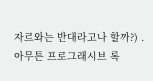자르와는 반대라고나 할까?) . 아무튼 프로그래시브 록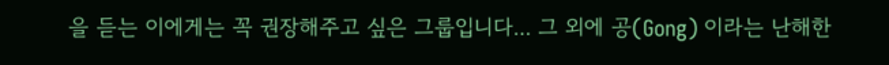을 듣는 이에게는 꼭 권장해주고 싶은 그룹입니다... 그 외에 공(Gong) 이라는 난해한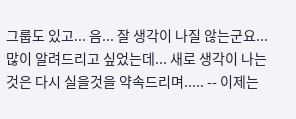그룹도 있고... 음... 잘 생각이 나질 않는군요... 많이 알려드리고 싶었는데... 새로 생각이 나는 것은 다시 실을것을 약속드리며..... -- 이제는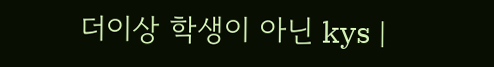더이상 학생이 아닌 kys |